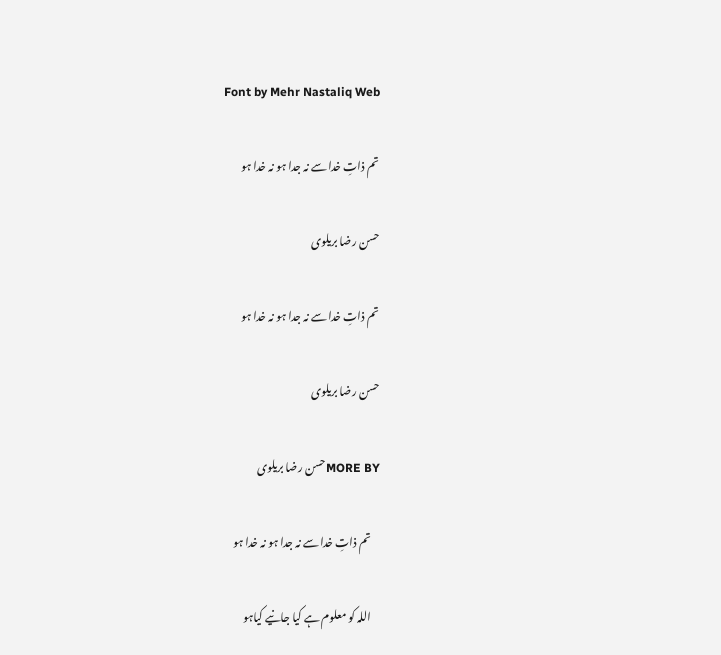Font by Mehr Nastaliq Web

تم ذاتِ خدا سے نہ جدا ہو نہ خدا ہو

حسن رضا بریلوی

تم ذاتِ خدا سے نہ جدا ہو نہ خدا ہو

حسن رضا بریلوی

MORE BYحسن رضا بریلوی

    تم ذاتِ خدا سے نہ جدا ہو نہ خدا ہو

    اللہ کو معلوم ہے کیا جانیے کیاہو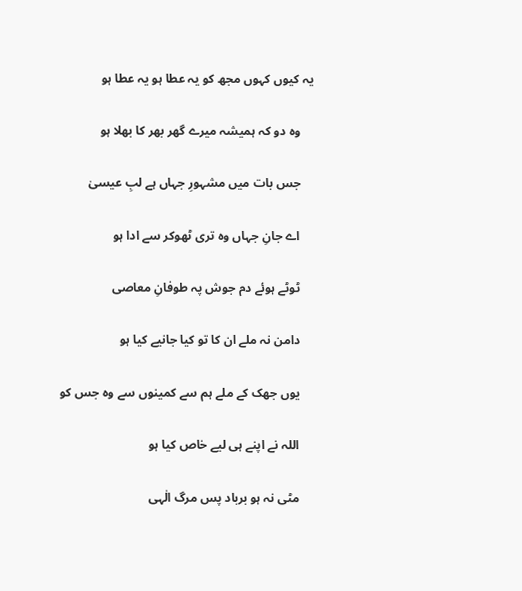یہ کیوں کہوں مجھ کو یہ عطا ہو یہ عطا ہو

    وہ دو کہ ہمیشہ میرے گھر بھر کا بھلا ہو

    جس بات میں مشہورِ جہاں ہے لبِ عیسیٰ

    اے جانِ جہاں وہ تری ٹھوکر سے ادا ہو

    ٹوٹے ہوئے دم جوش پہ طوفانِ معاصی

    دامن نہ ملے ان کا تو کیا جانیے کیا ہو

    یوں جھک کے ملے ہم سے کمینوں سے وہ جس کو

    اللہ نے اپنے ہی لیے خاص کیا ہو

    مٹی نہ ہو برباد پس مرگ الٰہی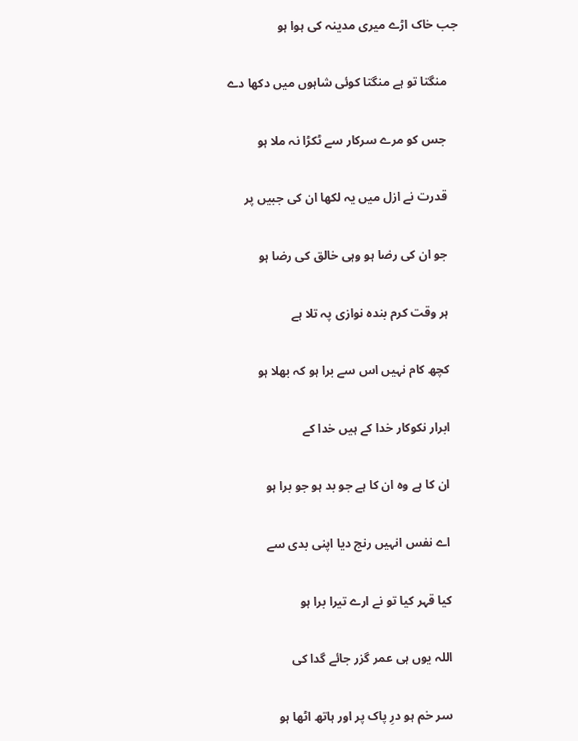جب خاک اڑے میری مدینہ کی ہوا ہو

    منگتا تو ہے منگتا کوئی شاہوں میں دکھا دے

    جس کو مرے سرکار سے ٹکڑا نہ ملا ہو

    قدرت نے ازل میں یہ لکھا ان کی جبیں پر

    جو ان کی رضا ہو وہی خالق کی رضا ہو

    ہر وقت کرم بندہ نوازی پہ تلا ہے

    کچھ کام نہیں اس سے برا ہو کہ بھلا ہو

    ابرار نکوکار خدا کے ہیں خدا کے

    ان کا ہے وہ ان کا ہے جو بد ہو جو برا ہو

    اے نفس انہیں رنج دیا اپنی بدی سے

    کیا قہر کیا تو نے ارے تیرا برا ہو

    اللہ یوں ہی عمر گزر جائے گدا کی

    سر خم ہو درِ پاک پر اور ہاتھ اٹھا ہو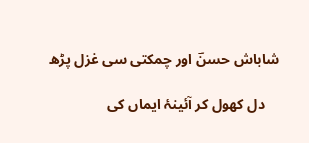شاباش حسنؔ اور چمکتی سی غزل پڑھ

    دل کھول کر آئینۂ ایماں کی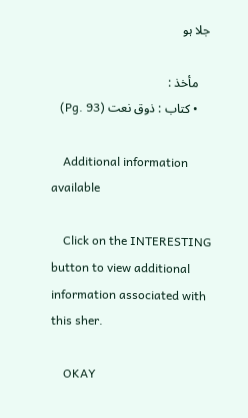جلا ہو

    مأخذ :
    • کتاب : ذوق نعت (Pg. 93)

    Additional information available

    Click on the INTERESTING button to view additional information associated with this sher.

    OKAY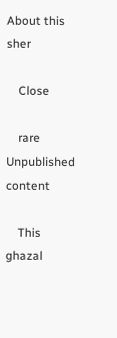About this sher

    Close

    rare Unpublished content

    This ghazal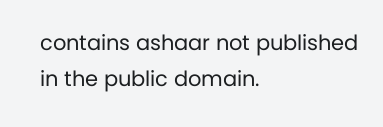contains ashaar not published in the public domain.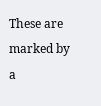These are marked by a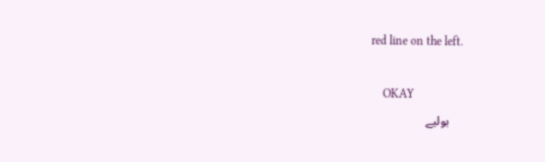red line on the left.

    OKAY
    بولیے